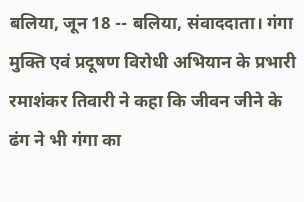बलिया, जून 18 -- बलिया, संवाददाता। गंगा मुक्ति एवं प्रदूषण विरोधी अभियान के प्रभारी रमाशंकर तिवारी ने कहा कि जीवन जीने के ढंग ने भी गंगा का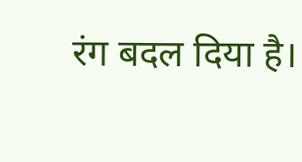रंग बदल दिया है।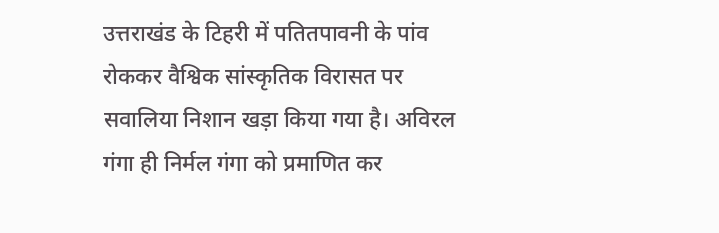उत्तराखंड के टिहरी में पतितपावनी के पांव रोककर वैश्विक सांस्कृतिक विरासत पर सवालिया निशान खड़ा किया गया है। अविरल गंगा ही निर्मल गंगा को प्रमाणित कर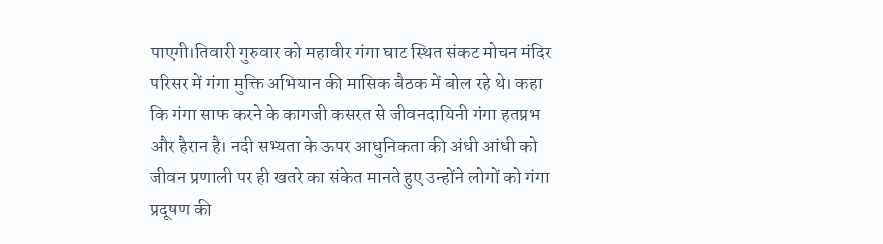पाएगी।तिवारी गुरुवार को महावीर गंगा घाट स्थित संकट मोचन मंदिर परिसर में गंगा मुक्ति अभियान की मासिक बैठक में बोल रहे थे। कहा कि गंगा साफ करने के कागजी कसरत से जीवनदायिनी गंगा हतप्रभ और हैरान है। नदी सभ्यता के ऊपर आधुनिकता की अंधी आंधी को जीवन प्रणाली पर ही खतरे का संकेत मानते हुए उन्होंने लोगों को गंगा प्रदूषण की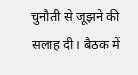चुनौती से जूझने की सलाह दी। बैठक में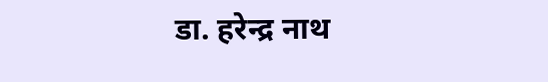डा. हरेन्द्र नाथ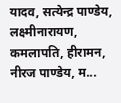यादव, सत्येन्द्र पाण्डेय, लक्ष्मीनारायण, कमलापति, हीरामन, नीरज पाण्डेय, म...